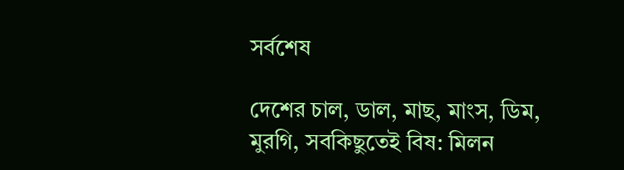সর্বশেষ

দেশের চাল, ডাল, মাছ, মাংস, ডিম, মুরগি, সবকিছুতেই বিষ: মিলন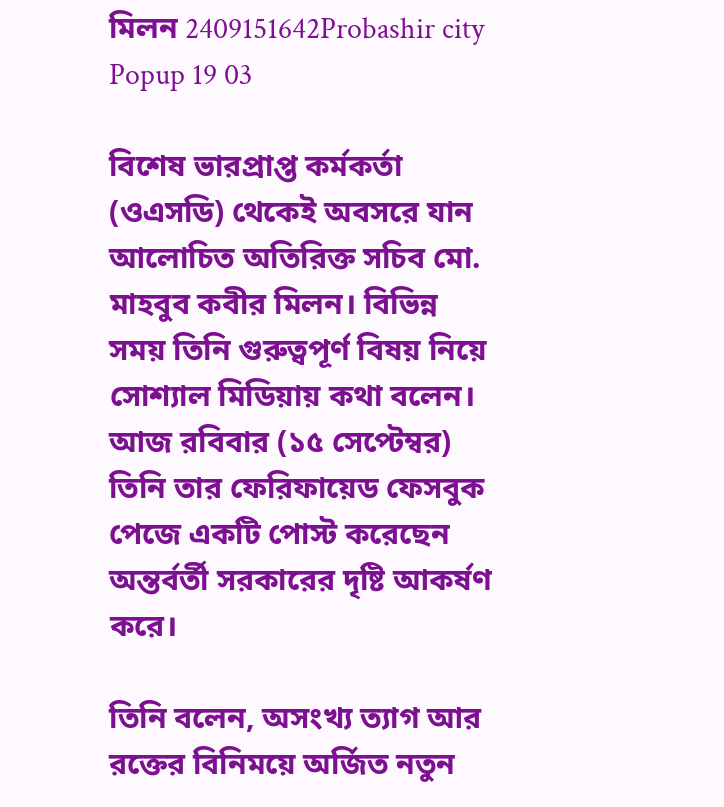মিলন 2409151642Probashir city Popup 19 03

বিশেষ ভারপ্রাপ্ত কর্মকর্তা (ওএসডি) থেকেই অবসরে যান আলোচিত অতিরিক্ত সচিব মো. মাহবুব কবীর মিলন। বিভিন্ন সময় তিনি গুরুত্বপূর্ণ বিষয় নিয়ে সোশ্যাল মিডিয়ায় কথা বলেন। আজ রবিবার (১৫ সেপ্টেম্বর) তিনি তার ফেরিফায়েড ফেসবুক পেজে একটি পোস্ট করেছেন অন্তর্বর্তী সরকারের দৃষ্টি আকর্ষণ করে।

তিনি বলেন, অসংখ্য ত্যাগ আর রক্তের বিনিময়ে অর্জিত নতুন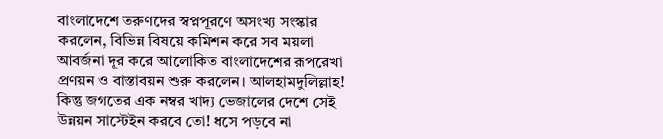বাংলাদেশে তরুণদের স্বপ্নপূরণে অসংখ্য সংস্কার করলেন, বিভিন্ন বিষয়ে কমিশন করে সব ময়লা আবর্জনা দূর করে আলোকিত বাংলাদেশের রূপরেখা প্রণয়ন ও বাস্তাবয়ন শুরু করলেন। আলহামদুলিল্লাহ! কিন্তু জগতের এক নম্বর খাদ্য ভেজালের দেশে সেই উন্নয়ন সাস্টেইন করবে তো! ধসে পড়বে না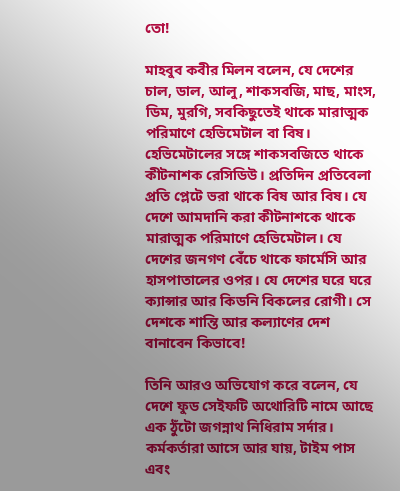তো!

মাহবুব কবীর মিলন বলেন, যে দেশের চাল, ডাল, আলু, শাকসবজি, মাছ, মাংস, ডিম, মুরগি, সবকিছুতেই থাকে মারাত্মক পরিমাণে হেভিমেটাল বা বিষ। হেভিমেটালের সঙ্গে শাকসবজিতে থাকে কীটনাশক রেসিডিউ। প্রতিদিন প্রতিবেলা প্রতি প্লেটে ভরা থাকে বিষ আর বিষ। যে দেশে আমদানি করা কীটনাশকে থাকে মারাত্মক পরিমাণে হেভিমেটাল। যে দেশের জনগণ বেঁচে থাকে ফার্মেসি আর হাসপাতালের ওপর। যে দেশের ঘরে ঘরে ক্যান্সার আর কিডনি বিকলের রোগী। সে দেশকে শান্তি আর কল্যাণের দেশ বানাবেন কিভাবে!

তিনি আরও অভিযোগ করে বলেন, যে দেশে ফুড সেইফটি অথোরিটি নামে আছে এক ঠুঁটো জগন্নাথ নিধিরাম সর্দার। কর্মকর্তারা আসে আর যায়, টাইম পাস এবং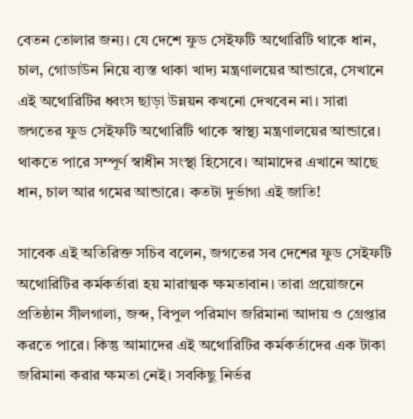বেতন তোলার জন্য। যে দেশে ফুড সেইফটি অথোরিটি থাকে ধান, চাল, গোডাউন নিয়ে ব্যস্ত থাকা খাদ্য মন্ত্রণালয়ের আন্ডারে, সেখানে এই অথোরিটির ধ্বংস ছাড়া উন্নয়ন কখনো দেখবেন না। সারা জগতের ফুড সেইফটি অথোরিটি থাকে স্বাস্থ্য মন্ত্রণালয়ের আন্ডারে। থাকতে পারে সম্পূর্ণ স্বাধীন সংস্থা হিসেবে। আমাদের এখানে আছে ধান, চাল আর গমের আন্ডারে। কতটা দুর্ভাগা এই জাতি!

সাবেক এই অতিরিক্ত সচিব বলেন, জগতের সব দেশের ফুড সেইফটি অথোরিটির কর্মকর্তারা হয় মারাত্মক ক্ষমতাবান। তারা প্রয়োজনে প্রতিষ্ঠান সীলগালা, জব্দ, বিপুল পরিমাণ জরিমানা আদায় ও গ্রেপ্তার করতে পারে। কিন্তু আমাদের এই অথোরিটির কর্মকর্তাদের এক টাকা জরিমানা করার ক্ষমতা নেই। সবকিছু নির্ভর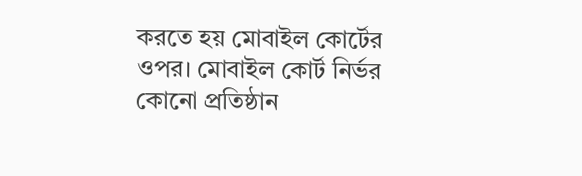করতে হয় মোবাইল কোর্টের ওপর। মোবাইল কোর্ট নির্ভর কোনো প্রতিষ্ঠান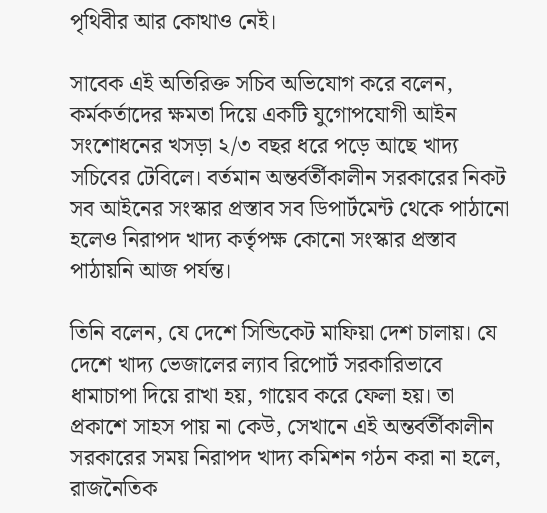পৃথিবীর আর কোথাও নেই।

সাবেক এই অতিরিক্ত সচিব অভিযোগ করে বলেন, কর্মকর্তাদের ক্ষমতা দিয়ে একটি যুগোপযোগী আইন সংশোধনের খসড়া ২/৩ বছর ধরে পড়ে আছে খাদ্য সচিবের টেবিলে। বর্তমান অন্তর্বর্তীকালীন সরকারের নিকট সব আইনের সংস্কার প্রস্তাব সব ডিপার্টমেন্ট থেকে পাঠানো হলেও নিরাপদ খাদ্য কর্তৃপক্ষ কোনো সংস্কার প্রস্তাব পাঠায়নি আজ পর্যন্ত।

তিনি বলেন, যে দেশে সিন্ডিকেট মাফিয়া দেশ চালায়। যে দেশে খাদ্য ভেজালের ল্যাব রিপোর্ট সরকারিভাবে ধামাচাপা দিয়ে রাখা হয়, গায়েব করে ফেলা হয়। তা প্রকাশে সাহস পায় না কেউ, সেখানে এই অন্তর্বর্তীকালীন সরকারের সময় নিরাপদ খাদ্য কমিশন গঠন করা না হলে, রাজনৈতিক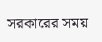সরকারের সময়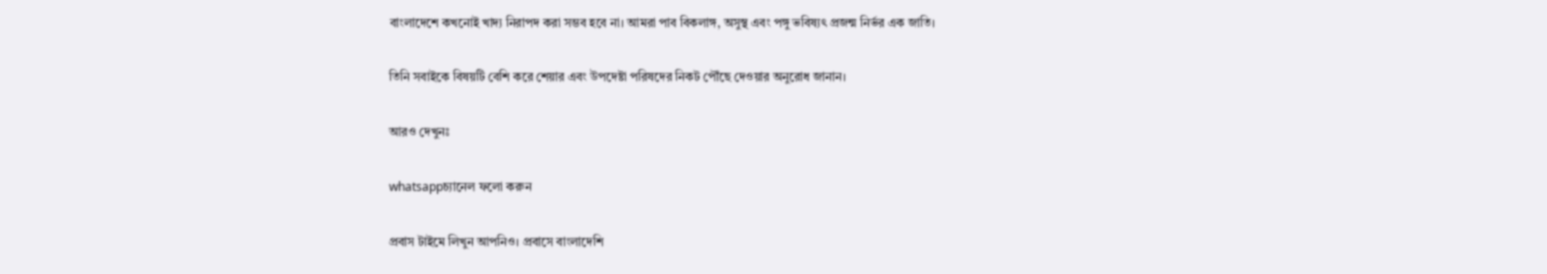বাংলাদেশে কখনোই খাদ্য নিরাপদ করা সম্ভব হবে না। আমরা পাব বিকলাঙ্গ, অসুস্থ এবং পঙ্গু ভবিষ্যৎ প্রজন্ম নির্ভর এক জাতি।

তিনি সবাইকে বিষয়টি বেশি করে শেয়ার এবং উপদেষ্টা পরিষদের নিকট পৌঁছে দেওয়ার অনুরোধ জানান।

আরও দেখুনঃ

whatsappচ্যানেল ফলো করুন

প্রবাস টাইমে লিখুন আপনিও। প্রবাসে বাংলাদেশি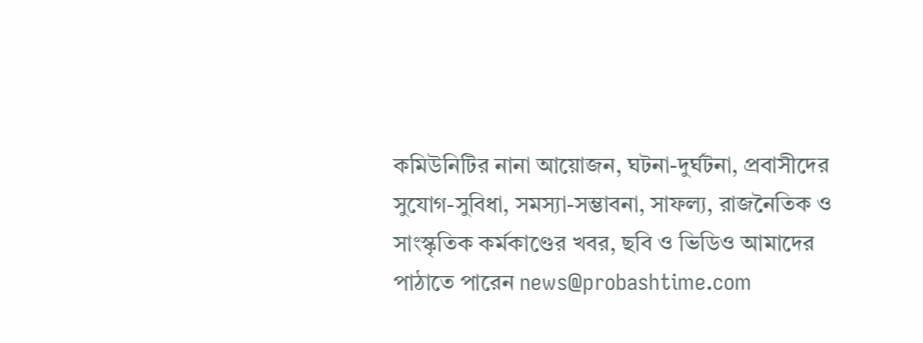কমিউনিটির নানা আয়োজন, ঘটনা-দুর্ঘটনা, প্রবাসীদের সুযোগ-সুবিধা, সমস্যা-সম্ভাবনা, সাফল্য, রাজনৈতিক ও সাংস্কৃতিক কর্মকাণ্ডের খবর, ছবি ও ভিডিও আমাদের পাঠাতে পারেন news@probashtime.com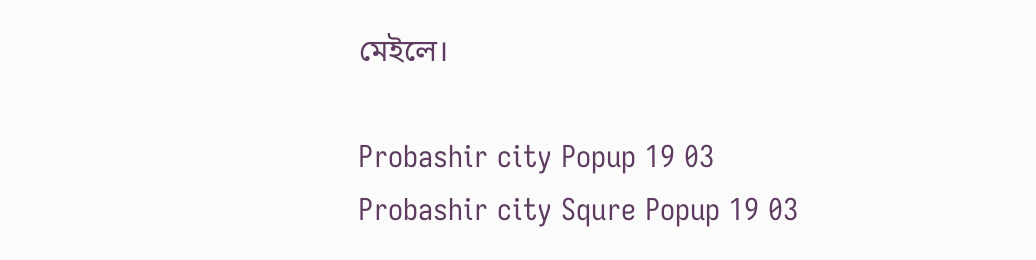মেইলে।

Probashir city Popup 19 03
Probashir city Squre Popup 19 03